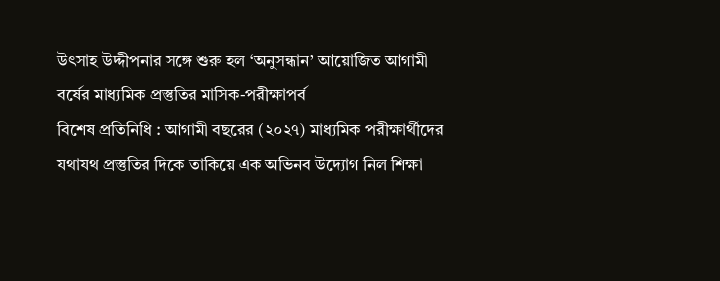উৎসাহ উদ্দীপনার সঙ্গে শুরু হল ‘অনুসন্ধান’ আয়োজিত আগামী বর্ষের মাধ্যমিক প্রস্তুতির মাসিক-পরীক্ষাপর্ব
বিশেষ প্রতিনিধি : আগামী বছরের (২০২৭) মাধ্যমিক পরীক্ষার্থীদের যথাযথ প্রস্তুতির দিকে তাকিয়ে এক অভিনব উদ্যোগ নিল শিক্ষা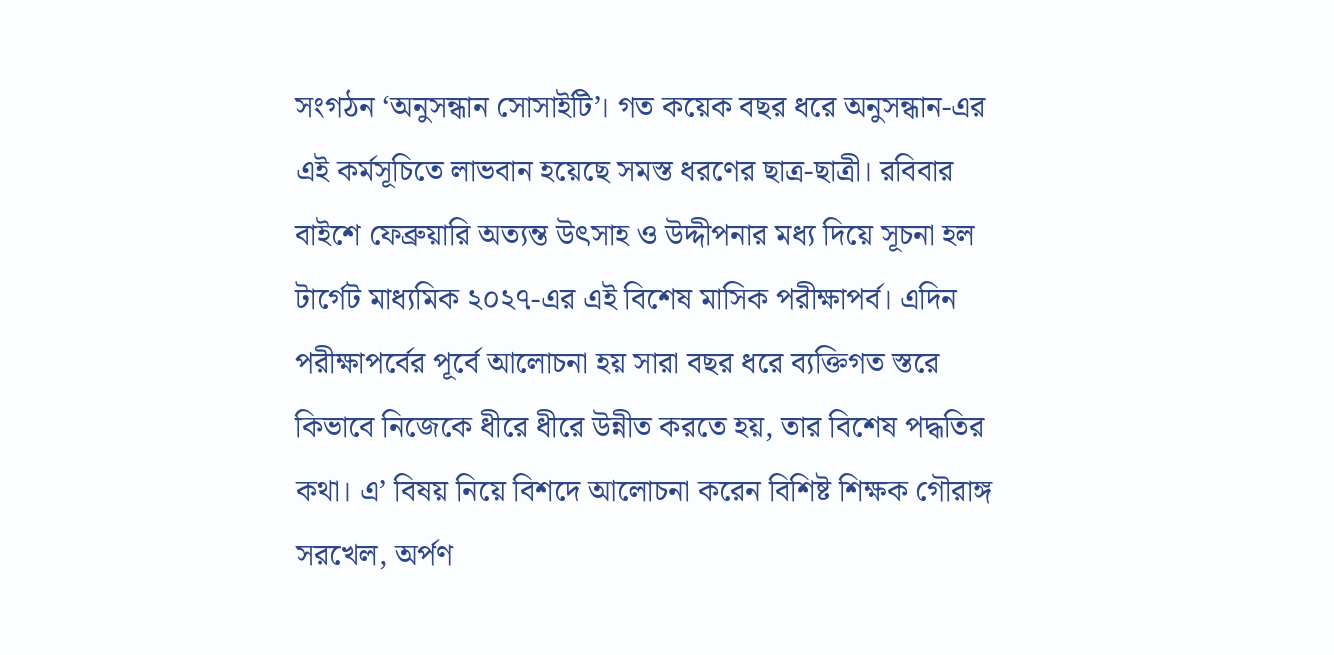সংগঠন ‘অনুসন্ধান সোসাইটি’। গত কয়েক বছর ধরে অনুসন্ধান-এর এই কর্মসূচিতে লাভবান হয়েছে সমস্ত ধরণের ছাত্র-ছাত্রী। রবিবার বাইশে ফেব্রুয়ারি অত্যন্ত উৎসাহ ও উদ্দীপনার মধ্য দিয়ে সূচনা হল টার্গেট মাধ্যমিক ২০২৭-এর এই বিশেষ মাসিক পরীক্ষাপর্ব। এদিন পরীক্ষাপর্বের পূর্বে আলোচনা হয় সারা বছর ধরে ব্যক্তিগত স্তরে কিভাবে নিজেকে ধীরে ধীরে উন্নীত করতে হয়, তার বিশেষ পদ্ধতির কথা। এ’ বিষয় নিয়ে বিশদে আলোচনা করেন বিশিষ্ট শিক্ষক গৌরাঙ্গ সরখেল, অর্পণ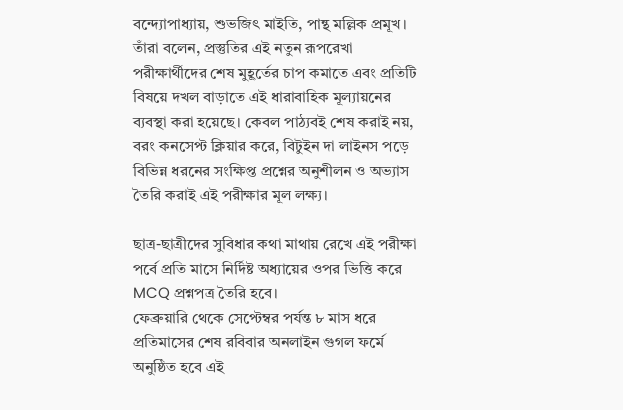বন্দ্যোপাধ্যায়, শুভজিৎ মাইতি, পান্থ মল্লিক প্রমূখ।
তাঁরা বলেন, প্রস্তুতির এই নতুন রূপরেখা পরীক্ষার্থীদের শেষ মুহূর্তের চাপ কমাতে এবং প্রতিটি বিষয়ে দখল বাড়াতে এই ধারাবাহিক মূল্যায়নের ব্যবস্থা করা হয়েছে। কেবল পাঠ্যবই শেষ করাই নয়, বরং কনসেপ্ট ক্লিয়ার করে, বিটুইন দা লাইনস পড়ে বিভিন্ন ধরনের সংক্ষিপ্ত প্রশ্নের অনুশীলন ও অভ্যাস তৈরি করাই এই পরীক্ষার মূল লক্ষ্য।

ছাত্র-ছাত্রীদের সুবিধার কথা মাথায় রেখে এই পরীক্ষা পর্বে প্রতি মাসে নির্দিষ্ট অধ্যায়ের ওপর ভিত্তি করে MCQ প্রশ্নপত্র তৈরি হবে।
ফেব্রুয়ারি থেকে সেপ্টেম্বর পর্যন্ত ৮ মাস ধরে প্রতিমাসের শেষ রবিবার অনলাইন গুগল ফর্মে অনুষ্ঠিত হবে এই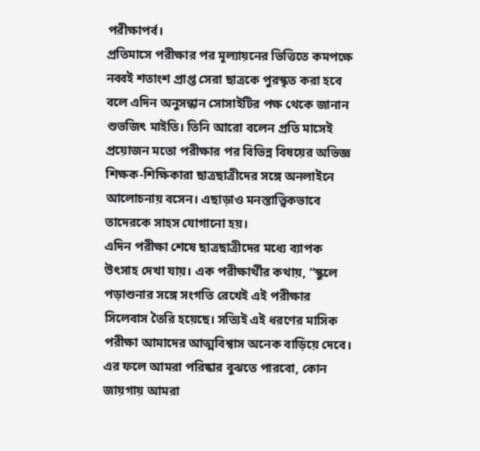পরীক্ষাপর্ব।
প্রতিমাসে পরীক্ষার পর মূল্যায়নের ভিত্তিতে কমপক্ষে নব্বই শতাংশ প্রাপ্ত সেরা ছাত্রকে পুরস্কৃত করা হবে বলে এদিন অনুসন্ধান সোসাইটির পক্ষ থেকে জানান শুভজিৎ মাইতি। তিনি আরো বলেন প্রতি মাসেই প্রয়োজন মতো পরীক্ষার পর বিভিন্ন বিষয়ের অভিজ্ঞ শিক্ষক-শিক্ষিকারা ছাত্রছাত্রীদের সঙ্গে অনলাইনে আলোচনায় বসেন। এছাড়াও মনস্তাত্ত্বিকভাবে তাদেরকে সাহস যোগানো হয়।
এদিন পরীক্ষা শেষে ছাত্রছাত্রীদের মধ্যে ব্যাপক উৎসাহ দেখা যায়। এক পরীক্ষার্থীর কথায়, “স্কুলে পড়াশুনার সঙ্গে সংগতি রেখেই এই পরীক্ষার সিলেবাস তৈরি হয়েছে। সত্যিই এই ধরণের মাসিক পরীক্ষা আমাদের আত্মবিশ্বাস অনেক বাড়িয়ে দেবে। এর ফলে আমরা পরিষ্কার বুঝতে পারবো, কোন জায়গায় আমরা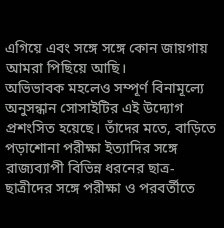এগিয়ে এবং সঙ্গে সঙ্গে কোন জায়গায় আমরা পিছিয়ে আছি।
অভিভাবক মহলেও সম্পূর্ণ বিনামূল্যে অনুসন্ধান সোসাইটির এই উদ্যোগ প্রশংসিত হয়েছে। তাঁদের মতে, বাড়িতে পড়াশোনা পরীক্ষা ইত্যাদির সঙ্গে রাজ্যব্যাপী বিভিন্ন ধরনের ছাত্র-ছাত্রীদের সঙ্গে পরীক্ষা ও পরবর্তীতে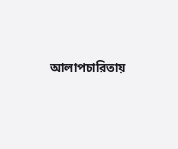আলাপচারিতায়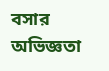বসার অভিজ্ঞতা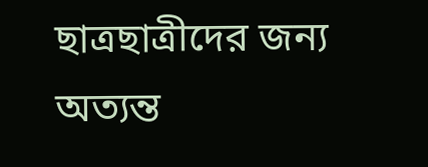ছাত্রছাত্রীদের জন্য অত্যন্ত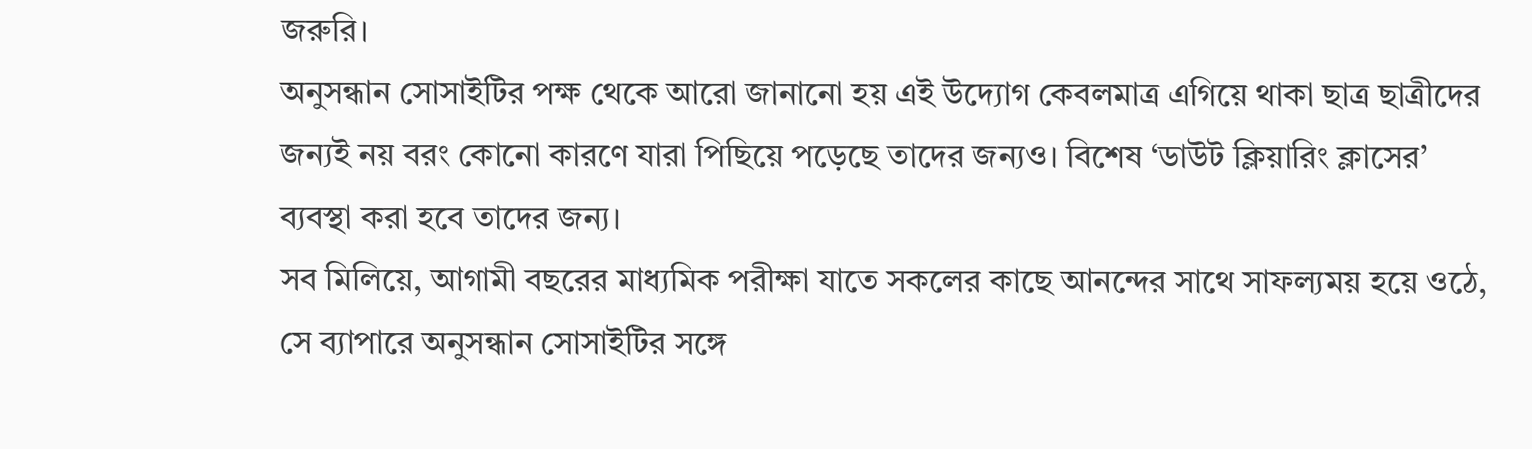জরুরি।
অনুসন্ধান সোসাইটির পক্ষ থেকে আরো জানানো হয় এই উদ্যোগ কেবলমাত্র এগিয়ে থাকা ছাত্র ছাত্রীদের জন্যই নয় বরং কোনো কারণে যারা পিছিয়ে পড়েছে তাদের জন্যও। বিশেষ ‘ডাউট ক্লিয়ারিং ক্লাসের’ ব্যবস্থা করা হবে তাদের জন্য।
সব মিলিয়ে, আগামী বছরের মাধ্যমিক পরীক্ষা যাতে সকলের কাছে আনন্দের সাথে সাফল্যময় হয়ে ওঠে, সে ব্যাপারে অনুসন্ধান সোসাইটির সঙ্গে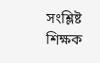সংশ্লিষ্ট শিক্ষক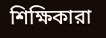শিক্ষিকারা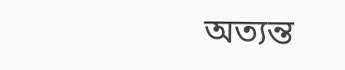অত্যন্ত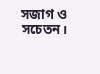সজাগ ও সচেতন।